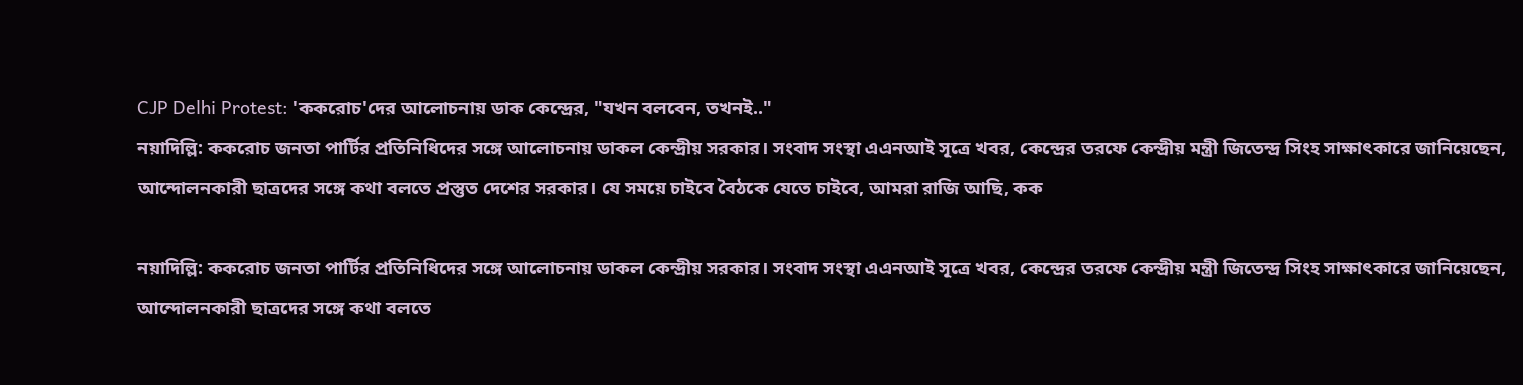CJP Delhi Protest: 'ককরোচ'দের আলোচনায় ডাক কেন্দ্রের, "যখন বলবেন, তখনই.."
নয়াদিল্লি: ককরোচ জনতা পার্টির প্রতিনিধিদের সঙ্গে আলোচনায় ডাকল কেন্দ্রীয় সরকার। সংবাদ সংস্থা এএনআই সূত্রে খবর, কেন্দ্রের তরফে কেন্দ্রীয় মন্ত্রী জিতেন্দ্র সিংহ সাক্ষাৎকারে জানিয়েছেন, আন্দোলনকারী ছাত্রদের সঙ্গে কথা বলতে প্রস্তুত দেশের সরকার। যে সময়ে চাইবে বৈঠকে যেতে চাইবে, আমরা রাজি আছি, কক

নয়াদিল্লি: ককরোচ জনতা পার্টির প্রতিনিধিদের সঙ্গে আলোচনায় ডাকল কেন্দ্রীয় সরকার। সংবাদ সংস্থা এএনআই সূত্রে খবর, কেন্দ্রের তরফে কেন্দ্রীয় মন্ত্রী জিতেন্দ্র সিংহ সাক্ষাৎকারে জানিয়েছেন, আন্দোলনকারী ছাত্রদের সঙ্গে কথা বলতে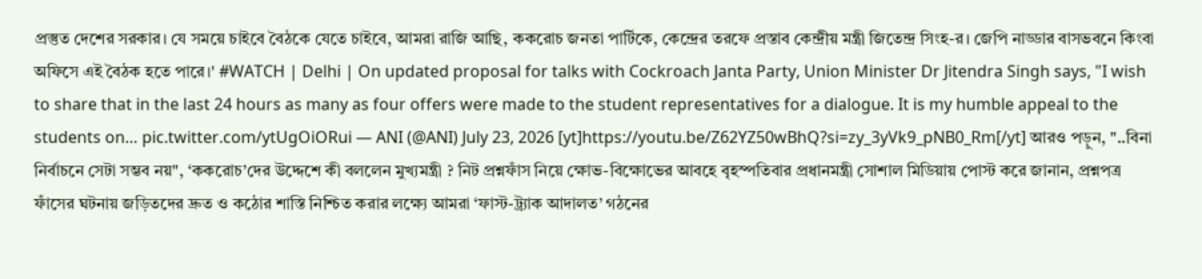প্রস্তুত দেশের সরকার। যে সময়ে চাইবে বৈঠকে যেতে চাইবে, আমরা রাজি আছি, ককরোচ জনতা পার্টিকে, কেন্দ্রের তরফে প্রস্তাব কেন্দ্রীয় মন্ত্রী জিতেন্দ্র সিংহ-র। জেপি নাড্ডার বাসভবনে কিংবা অফিসে এই বৈঠক হতে পারে।' #WATCH | Delhi | On updated proposal for talks with Cockroach Janta Party, Union Minister Dr Jitendra Singh says, "I wish to share that in the last 24 hours as many as four offers were made to the student representatives for a dialogue. It is my humble appeal to the students on… pic.twitter.com/ytUgOiORui — ANI (@ANI) July 23, 2026 [yt]https://youtu.be/Z62YZ50wBhQ?si=zy_3yVk9_pNB0_Rm[/yt] আরও পড়ুন, "..বিনা নির্বাচনে সেটা সম্ভব নয়", ‘ককরোচ’দের উদ্দেশে কী বললেন মুখ্যমন্ত্রী ? নিট প্রশ্নফাঁস নিয়ে ক্ষোভ-বিক্ষোভের আবহে বৃহস্পতিবার প্রধানমন্ত্রী সোশাল মিডিয়ায় পোস্ট করে জানান, প্রশ্নপত্র ফাঁসের ঘটনায় জড়িতদের দ্রুত ও কঠোর শাস্তি নিশ্চিত করার লক্ষ্যে আমরা ‘ফাস্ট-ট্র্যাক আদালত’ গঠনের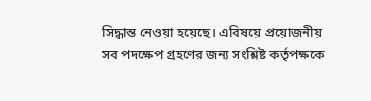সিদ্ধান্ত নেওয়া হয়েছে। এবিষয়ে প্রয়োজনীয় সব পদক্ষেপ গ্রহণের জন্য সংশ্লিষ্ট কর্তৃপক্ষকে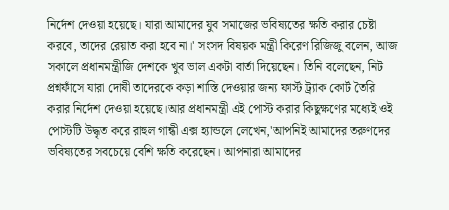নির্দেশ দেওয়া হয়েছে। যারা আমাদের যুব সমাজের ভবিষ্যতের ক্ষতি করার চেষ্টা করবে, তাদের রেয়াত করা হবে না।' সংসদ বিষয়ক মন্ত্রী কিরেণ রিজিজু বলেন, আজ সকালে প্রধানমন্ত্রীজি দেশকে খুব ভাল একটা বার্তা দিয়েছেন। তিনি বলেছেন, নিট প্রশ্নফাঁসে যারা দোষী তাদেরকে কড়া শাস্তি দেওয়ার জন্য ফার্স্ট ট্র্যাক কোর্ট তৈরি করার নির্দেশ দেওয়া হয়েছে।আর প্রধানমন্ত্রী এই পোস্ট করার কিছুক্ষণের মধ্যেই ওই পোস্টটি উদ্ধৃত করে রাহুল গান্ধী এক্স হ্যান্ডলে লেখেন,'আপনিই আমাদের তরুণদের ভবিষ্যতের সবচেয়ে বেশি ক্ষতি করেছেন। আপনারা আমাদের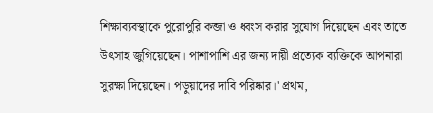শিক্ষাব্যবস্থাকে পুরোপুরি কব্জা ও ধ্বংস করার সুযোগ দিয়েছেন এবং তাতে উৎসাহ জুগিয়েছেন। পাশাপাশি এর জন্য দায়ী প্রত্যেক ব্যক্তিকে আপনারা সুরক্ষা দিয়েছেন। পড়ুয়াদের দাবি পরিষ্কার।' প্রথম,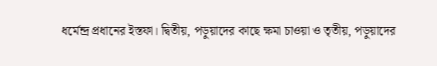ধর্মেন্দ্র প্রধানের ইস্তফা। দ্বিতীয়, পড়ুয়াদের কাছে ক্ষমা চাওয়া ও তৃতীয়, পড়ুয়াদের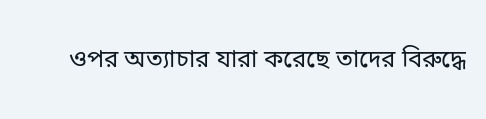ওপর অত্যাচার যারা করেছে তাদের বিরুদ্ধে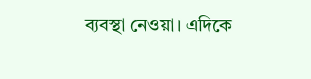ব্যবস্থা নেওয়া। এদিকে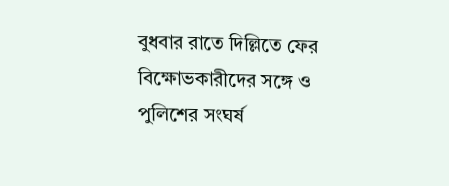বুধবার রাতে দিল্লিতে ফের বিক্ষোভকারীদের সঙ্গে ও পুলিশের সংঘর্ষ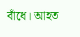বাঁধে। আহত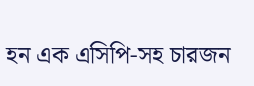হন এক এসিপি-সহ চারজন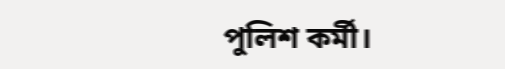পুলিশ কর্মী।